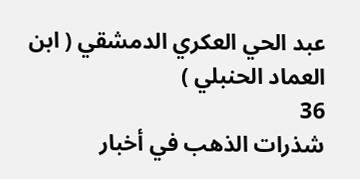عبد الحي العكري الدمشقي ( ابن العماد الحنبلي )
36
شذرات الذهب في أخبار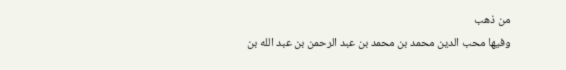من ذهب
وفيها محب الدين محمد بن محمد بن عبد الرحمن بن عبد الله بن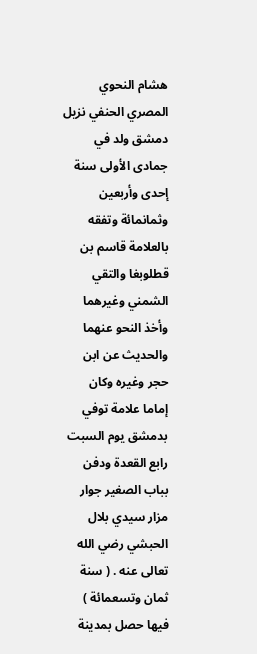هشام النحوي المصري الحنفي نزيل دمشق ولد في جمادى الأولى سنة إحدى وأربعين وثمانمائة وتفقه بالعلامة قاسم بن قطلوبغا والتقي الشمني وغيرهما وأخذ النحو عنهما والحديث عن ابن حجر وغيره وكان إماما علامة توفي بدمشق يوم السبت رابع القعدة ودفن بباب الصغير جوار مزار سيدي بلال الحبشي رضي الله تعالى عنه . ( سنة ثمان وتسعمائة ) فيها حصل بمدينة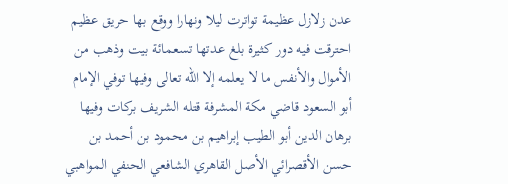عدن زلازل عظيمة تواترت ليلا ونهارا ووقع بها حريق عظيم احترقت فيه دور كثيرة بلغ عدتها تسعمائة بيت وذهب من الأموال والأنفس ما لا يعلمه إلا الله تعالى وفيها توفي الإمام أبو السعود قاضي مكة المشرفة قتله الشريف بركات وفيها برهان الدين أبو الطيب إبراهيم بن محمود بن أحمد بن حسن الأقصرائي الأصل القاهري الشافعي الحنفي المواهبي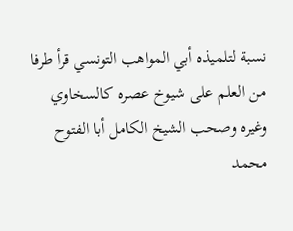نسبة لتلميذه أبي المواهب التونسي قرأ طرفا من العلم على شيوخ عصره كالسخاوي وغيره وصحب الشيخ الكامل أبا الفتوح محمد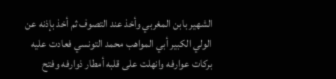الشهير بابن المغربي وأخذ عند التصوف ثم أخذ بإذنه عن الولي الكبير أبي المواهب محمد التونسي فعادت عليه بركات عوارفه وانهلت على قلبه أمطار ذوارفه وفتح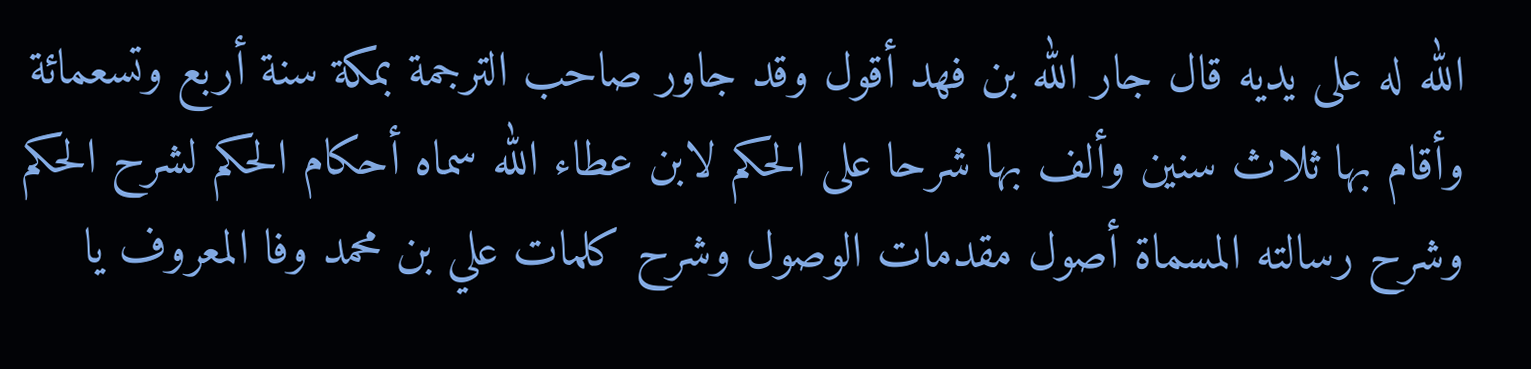الله له على يديه قال جار الله بن فهد أقول وقد جاور صاحب الترجمة بمكة سنة أربع وتسعمائة وأقام بها ثلاث سنين وألف بها شرحا على الحكم لابن عطاء الله سماه أحكام الحكم لشرح الحكم وشرح رسالته المسماة أصول مقدمات الوصول وشرح كلمات علي بن محمد وفا المعروف يا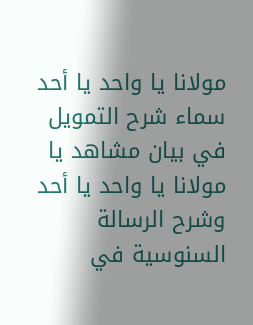مولانا يا واحد يا أحد سماء شرح التمويل في بيان مشاهد يا مولانا يا واحد يا أحد وشرح الرسالة السنوسية في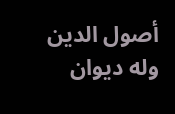أصول الدين وله ديوان